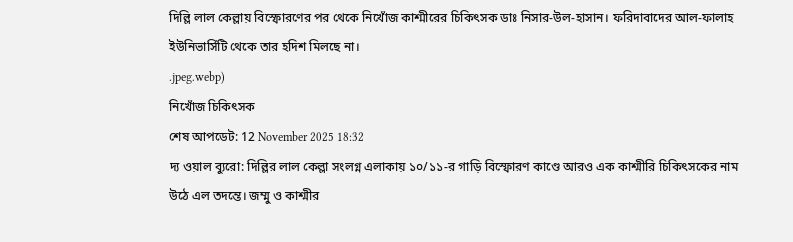দিল্লি লাল কেল্লায় বিস্ফোরণের পর থেকে নিখোঁজ কাশ্মীরের চিকিৎসক ডাঃ নিসার-উল-হাসান। ফরিদাবাদের আল-ফালাহ ইউনিভার্সিটি থেকে তার হদিশ মিলছে না।
.jpeg.webp)
নিখোঁজ চিকিৎসক
শেষ আপডেট: 12 November 2025 18:32
দ্য ওয়াল ব্যুরো: দিল্লির লাল কেল্লা সংলগ্ন এলাকায় ১০/১১-র গাড়ি বিস্ফোরণ কাণ্ডে আরও এক কাশ্মীরি চিকিৎসকের নাম উঠে এল তদন্তে। জম্মু ও কাশ্মীর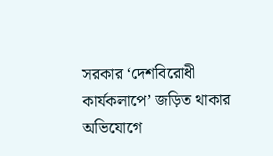সরকার ‘দেশবিরোধী কার্যকলাপে’ জড়িত থাকার অভিযোগে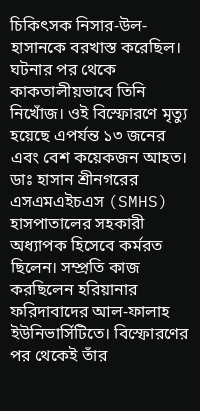চিকিৎসক নিসার-উল-হাসানকে বরখাস্ত করেছিল। ঘটনার পর থেকে কাকতালীয়ভাবে তিনি নিখোঁজ। ওই বিস্ফোরণে মৃত্যু হয়েছে এপর্যন্ত ১৩ জনের এবং বেশ কয়েকজন আহত।
ডাঃ হাসান শ্রীনগরের এসএমএইচএস (SMHS) হাসপাতালের সহকারী অধ্যাপক হিসেবে কর্মরত ছিলেন। সম্প্রতি কাজ করছিলেন হরিয়ানার ফরিদাবাদের আল-ফালাহ ইউনিভার্সিটিতে। বিস্ফোরণের পর থেকেই তাঁর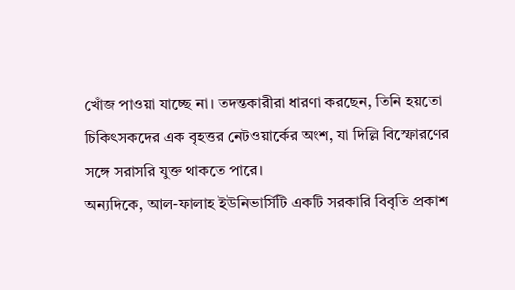খোঁজ পাওয়া যাচ্ছে না। তদন্তকারীরা ধারণা করছেন, তিনি হয়তো চিকিৎসকদের এক বৃহত্তর নেটওয়ার্কের অংশ, যা দিল্লি বিস্ফোরণের সঙ্গে সরাসরি যুক্ত থাকতে পারে।
অন্যদিকে, আল-ফালাহ ইউনিভার্সিটি একটি সরকারি বিবৃতি প্রকাশ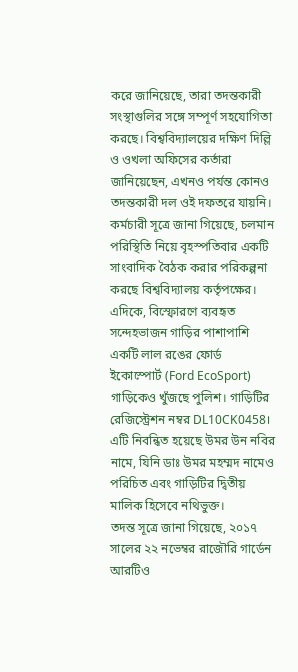করে জানিয়েছে, তারা তদন্তকারী সংস্থাগুলির সঙ্গে সম্পূর্ণ সহযোগিতা করছে। বিশ্ববিদ্যালয়ের দক্ষিণ দিল্লি ও ওখলা অফিসের কর্তারা জানিয়েছেন, এখনও পর্যন্ত কোনও তদন্তকারী দল ওই দফতরে যায়নি। কর্মচারী সূত্রে জানা গিয়েছে, চলমান পরিস্থিতি নিয়ে বৃহস্পতিবার একটি সাংবাদিক বৈঠক করার পরিকল্পনা করছে বিশ্ববিদ্যালয় কর্তৃপক্ষের।
এদিকে, বিস্ফোরণে ব্যবহৃত সন্দেহভাজন গাড়ির পাশাপাশি একটি লাল রঙের ফোর্ড ইকোস্পোর্ট (Ford EcoSport) গাড়িকেও খুঁজছে পুলিশ। গাড়িটির রেজিস্ট্রেশন নম্বর DL10CK0458। এটি নিবন্ধিত হয়েছে উমর উন নবির নামে, যিনি ডাঃ উমর মহম্মদ নামেও পরিচিত এবং গাড়িটির দ্বিতীয় মালিক হিসেবে নথিভুক্ত।
তদন্ত সূত্রে জানা গিয়েছে, ২০১৭ সালের ২২ নভেম্বর রাজৌরি গার্ডেন আরটিও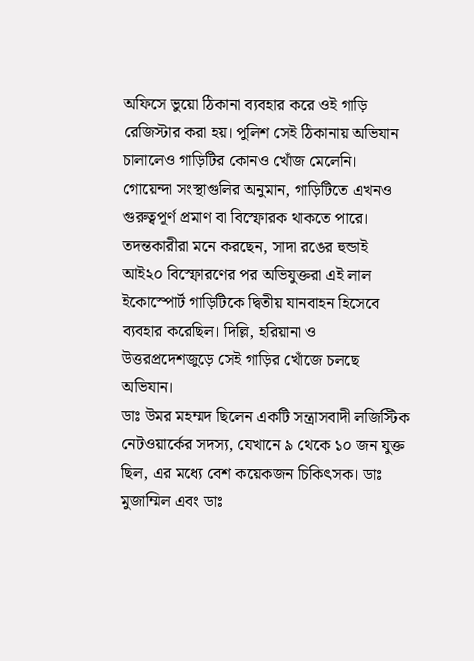অফিসে ভুয়ো ঠিকানা ব্যবহার করে ওই গাড়ি রেজিস্টার করা হয়। পুলিশ সেই ঠিকানায় অভিযান চালালেও গাড়িটির কোনও খোঁজ মেলেনি। গোয়েন্দা সংস্থাগুলির অনুমান, গাড়িটিতে এখনও গুরুত্বপূর্ণ প্রমাণ বা বিস্ফোরক থাকতে পারে।
তদন্তকারীরা মনে করছেন, সাদা রঙের হুন্ডাই আই২০ বিস্ফোরণের পর অভিযুক্তরা এই লাল ইকোস্পোর্ট গাড়িটিকে দ্বিতীয় যানবাহন হিসেবে ব্যবহার করেছিল। দিল্লি, হরিয়ানা ও উত্তরপ্রদেশজুড়ে সেই গাড়ির খোঁজে চলছে অভিযান।
ডাঃ উমর মহম্মদ ছিলেন একটি সন্ত্রাসবাদী লজিস্টিক নেটওয়ার্কের সদস্য, যেখানে ৯ থেকে ১০ জন যুক্ত ছিল, এর মধ্যে বেশ কয়েকজন চিকিৎসক। ডাঃ মুজাম্মিল এবং ডাঃ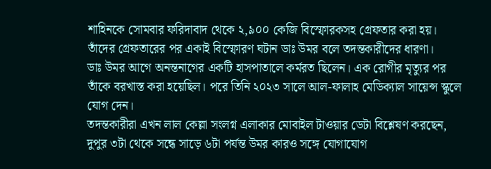শাহিনকে সোমবার ফরিদাবাদ থেকে ২,৯০০ কেজি বিস্ফোরকসহ গ্রেফতার করা হয়। তাঁদের গ্রেফতারের পর একাই বিস্ফোরণ ঘটান ডাঃ উমর বলে তদন্তকারীদের ধারণা।
ডাঃ উমর আগে অনন্তনাগের একটি হাসপাতালে কর্মরত ছিলেন। এক রোগীর মৃত্যুর পর তাঁকে বরখাস্ত করা হয়েছিল। পরে তিনি ২০২৩ সালে আল-ফালাহ মেডিক্যাল সায়েন্স স্কুলে যোগ দেন।
তদন্তকারীরা এখন লাল কেল্লা সংলগ্ন এলাকার মোবাইল টাওয়ার ডেটা বিশ্লেষণ করছেন, দুপুর ৩টা থেকে সন্ধে সাড়ে ৬টা পর্যন্ত উমর কারও সঙ্গে যোগাযোগ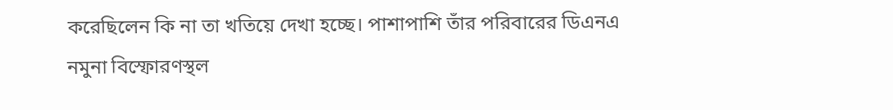করেছিলেন কি না তা খতিয়ে দেখা হচ্ছে। পাশাপাশি তাঁর পরিবারের ডিএনএ নমুনা বিস্ফোরণস্থল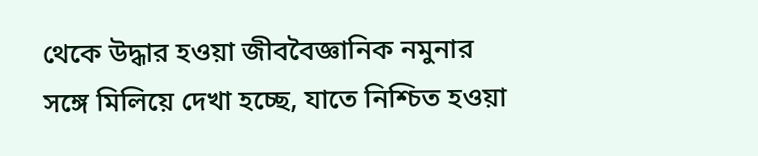থেকে উদ্ধার হওয়া জীববৈজ্ঞানিক নমুনার সঙ্গে মিলিয়ে দেখা হচ্ছে, যাতে নিশ্চিত হওয়া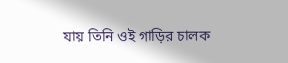যায় তিনি ওই গাড়ির চালক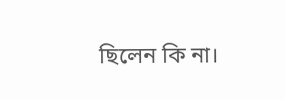ছিলেন কি না।